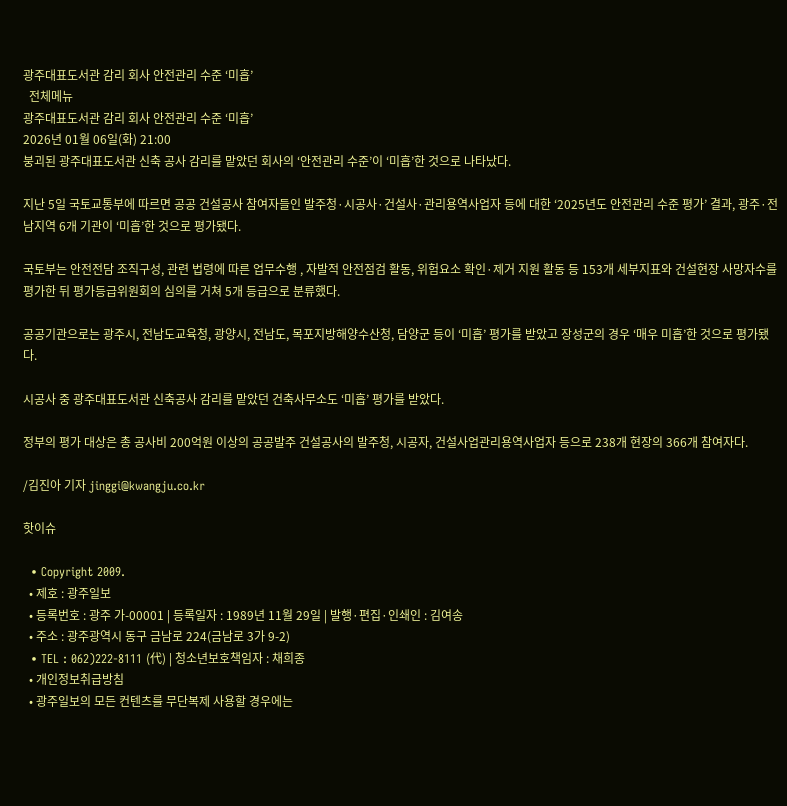광주대표도서관 감리 회사 안전관리 수준 ‘미흡’
  전체메뉴
광주대표도서관 감리 회사 안전관리 수준 ‘미흡’
2026년 01월 06일(화) 21:00
붕괴된 광주대표도서관 신축 공사 감리를 맡았던 회사의 ‘안전관리 수준’이 ‘미흡’한 것으로 나타났다.

지난 5일 국토교통부에 따르면 공공 건설공사 참여자들인 발주청·시공사·건설사·관리용역사업자 등에 대한 ‘2025년도 안전관리 수준 평가’ 결과, 광주·전남지역 6개 기관이 ‘미흡’한 것으로 평가됐다.

국토부는 안전전담 조직구성, 관련 법령에 따른 업무수행 , 자발적 안전점검 활동, 위험요소 확인·제거 지원 활동 등 153개 세부지표와 건설현장 사망자수를 평가한 뒤 평가등급위원회의 심의를 거쳐 5개 등급으로 분류했다.

공공기관으로는 광주시, 전남도교육청, 광양시, 전남도, 목포지방해양수산청, 담양군 등이 ‘미흡’ 평가를 받았고 장성군의 경우 ‘매우 미흡’한 것으로 평가됐다.

시공사 중 광주대표도서관 신축공사 감리를 맡았던 건축사무소도 ‘미흡’ 평가를 받았다.

정부의 평가 대상은 총 공사비 200억원 이상의 공공발주 건설공사의 발주청, 시공자, 건설사업관리용역사업자 등으로 238개 현장의 366개 참여자다.

/김진아 기자 jinggi@kwangju.co.kr

핫이슈

  • Copyright 2009.
  • 제호 : 광주일보
  • 등록번호 : 광주 가-00001 | 등록일자 : 1989년 11월 29일 | 발행·편집·인쇄인 : 김여송
  • 주소 : 광주광역시 동구 금남로 224(금남로 3가 9-2)
  • TEL : 062)222-8111 (代) | 청소년보호책임자 : 채희종
  • 개인정보취급방침
  • 광주일보의 모든 컨텐츠를 무단복제 사용할 경우에는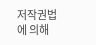저작권법에 의해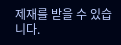제재를 받을 수 있습니다.